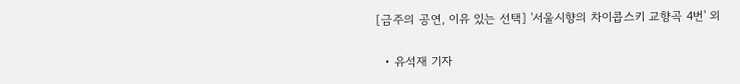[금주의 공연, 이유 있는 선택] '서울시향의 차이콥스키 교향곡 4번' 외

  • 유석재 기자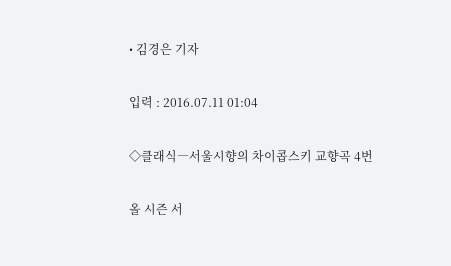• 김경은 기자

입력 : 2016.07.11 01:04

◇클래식―서울시향의 차이콥스키 교향곡 4번

올 시즌 서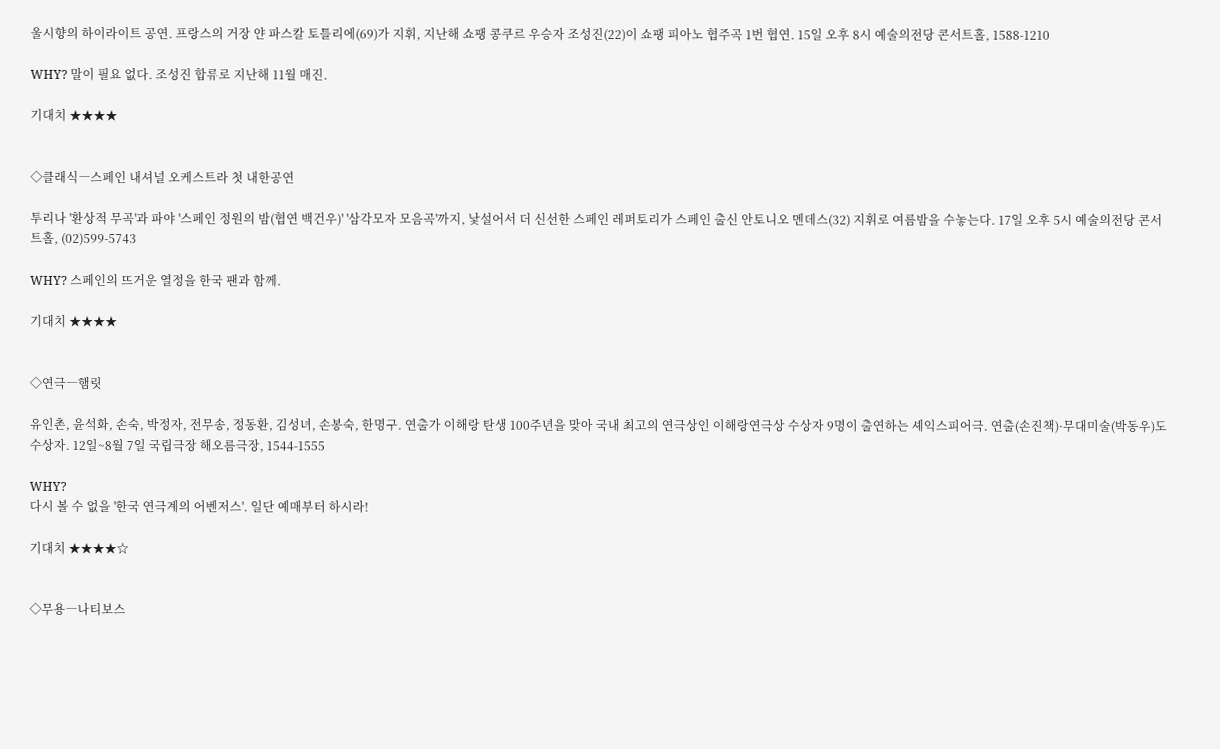울시향의 하이라이트 공연. 프랑스의 거장 얀 파스칼 토틀리에(69)가 지휘, 지난해 쇼팽 콩쿠르 우승자 조성진(22)이 쇼팽 피아노 협주곡 1번 협연. 15일 오후 8시 예술의전당 콘서트홀, 1588-1210

WHY? 말이 필요 없다. 조성진 합류로 지난해 11월 매진.

기대치 ★★★★


◇클래식―스페인 내셔널 오케스트라 첫 내한공연

투리나 '환상적 무곡'과 파야 '스페인 정원의 밤(협연 백건우)' '삼각모자 모음곡'까지, 낯설어서 더 신선한 스페인 레퍼토리가 스페인 출신 안토니오 멘데스(32) 지휘로 여름밤을 수놓는다. 17일 오후 5시 예술의전당 콘서트홀, (02)599-5743

WHY? 스페인의 뜨거운 열정을 한국 팬과 함께.

기대치 ★★★★


◇연극―햄릿

유인촌, 윤석화, 손숙, 박정자, 전무송, 정동환, 김성녀, 손봉숙, 한명구. 연출가 이해랑 탄생 100주년을 맞아 국내 최고의 연극상인 이해랑연극상 수상자 9명이 출연하는 셰익스피어극. 연출(손진책)·무대미술(박동우)도 수상자. 12일~8월 7일 국립극장 해오름극장, 1544-1555

WHY?
다시 볼 수 없을 '한국 연극계의 어벤저스'. 일단 예매부터 하시라!

기대치 ★★★★☆


◇무용―나티보스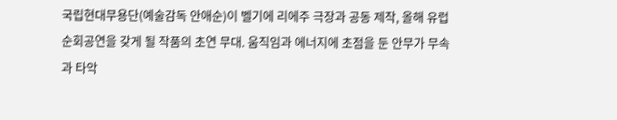국립현대무용단(예술감독 안애순)이 벨기에 리에주 극장과 공동 제작, 올해 유럽 순회공연을 갖게 될 작품의 초연 무대. 움직임과 에너지에 초점을 둔 안무가 무속과 타악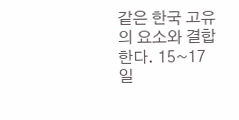같은 한국 고유의 요소와 결합한다. 15~17일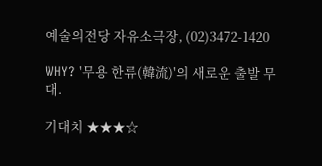예술의전당 자유소극장, (02)3472-1420

WHY? '무용 한류(韓流)'의 새로운 출발 무대.

기대치 ★★★☆